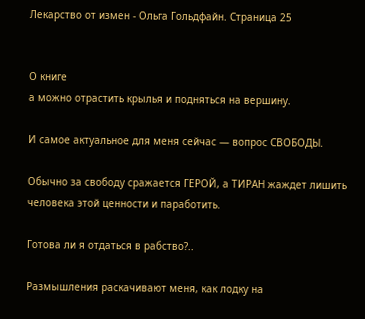Лекарство от измен - Ольга Гольдфайн. Страница 25


О книге
а можно отрастить крылья и подняться на вершину.

И самое актуальное для меня сейчас — вопрос СВОБОДЫ.

Обычно за свободу сражается ГЕРОЙ, а ТИРАН жаждет лишить человека этой ценности и паработить.

Готова ли я отдаться в рабство?..

Размышления раскачивают меня, как лодку на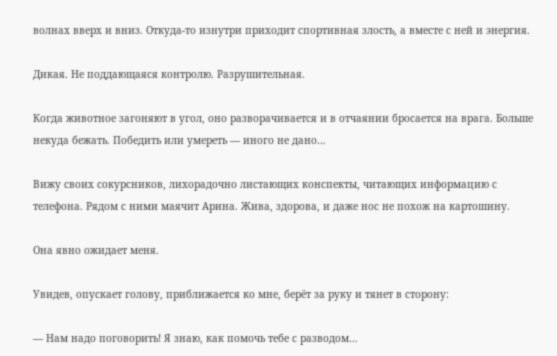волнах вверх и вниз. Откуда-то изнутри приходит спортивная злость, а вместе с ней и энергия.

Дикая. Не поддающаяся контролю. Разрушительная.

Когда животное загоняют в угол, оно разворачивается и в отчаянии бросается на врага. Больше некуда бежать. Победить или умереть — иного не дано…

Вижу своих сокурсников, лихорадочно листающих конспекты, читающих информацию с телефона. Рядом с ними маячит Арина. Жива, здорова, и даже нос не похож на картошину.

Она явно ожидает меня.

Увидев, опускает голову, приближается ко мне, берёт за руку и тянет в сторону:

— Нам надо поговорить! Я знаю, как помочь тебе с разводом…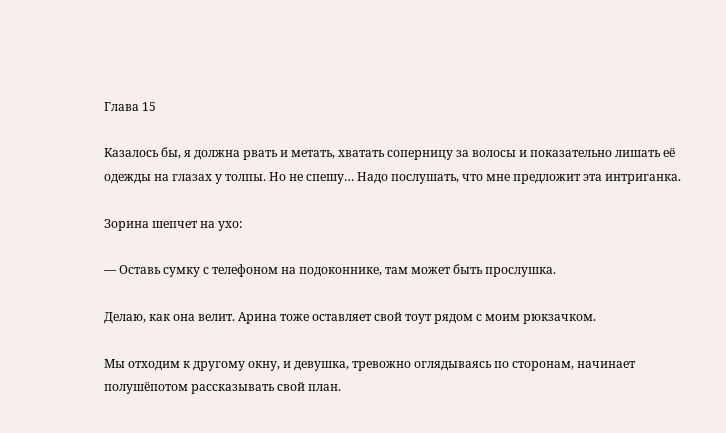Глава 15

Казалось бы, я должна рвать и метать, хватать соперницу за волосы и показательно лишать её одежды на глазах у толпы. Но не спешу… Надо послушать, что мне предложит эта интриганка.

Зорина шепчет на ухо:

— Оставь сумку с телефоном на подоконнике, там может быть прослушка.

Делаю, как она велит. Арина тоже оставляет свой тоут рядом с моим рюкзачком.

Мы отходим к другому окну, и девушка, тревожно оглядываясь по сторонам, начинает полушёпотом рассказывать свой план.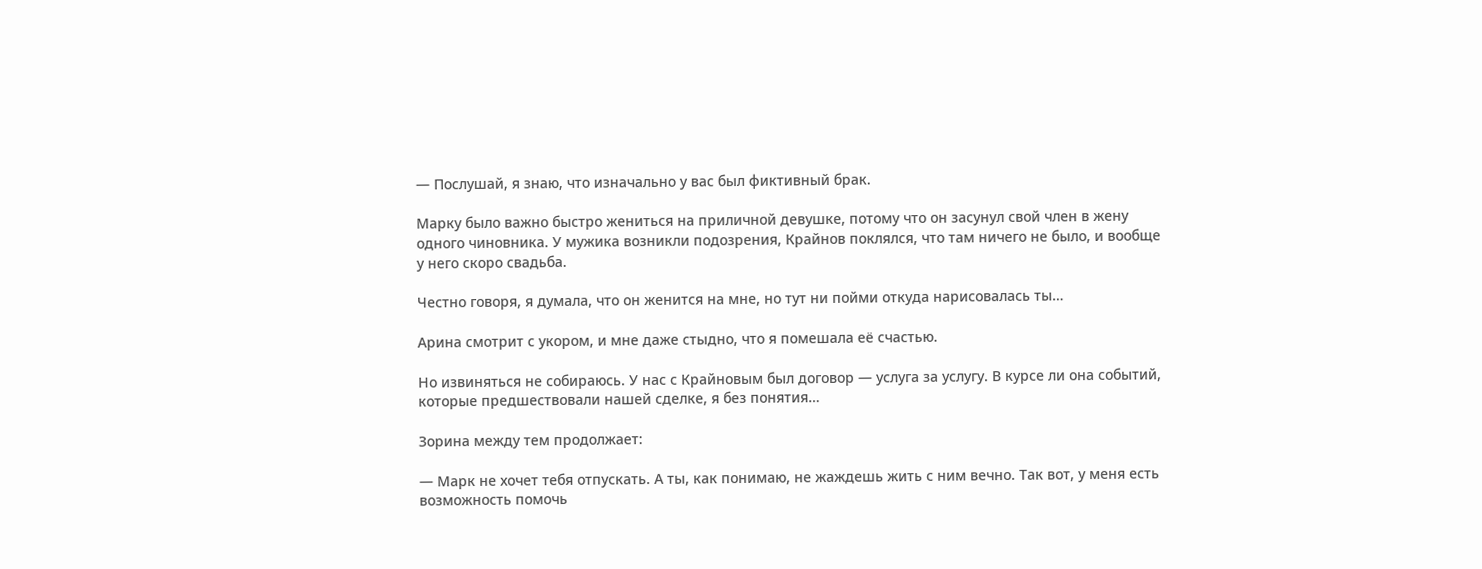— Послушай, я знаю, что изначально у вас был фиктивный брак.

Марку было важно быстро жениться на приличной девушке, потому что он засунул свой член в жену одного чиновника. У мужика возникли подозрения, Крайнов поклялся, что там ничего не было, и вообще у него скоро свадьба.

Честно говоря, я думала, что он женится на мне, но тут ни пойми откуда нарисовалась ты…

Арина смотрит с укором, и мне даже стыдно, что я помешала её счастью.

Но извиняться не собираюсь. У нас с Крайновым был договор — услуга за услугу. В курсе ли она событий, которые предшествовали нашей сделке, я без понятия…

Зорина между тем продолжает:

— Марк не хочет тебя отпускать. А ты, как понимаю, не жаждешь жить с ним вечно. Так вот, у меня есть возможность помочь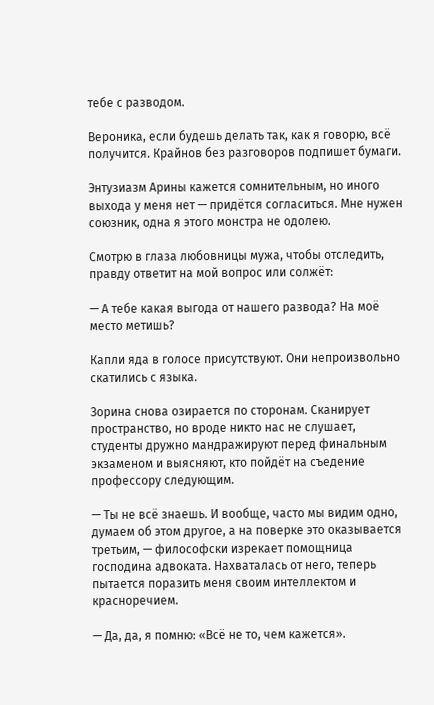тебе с разводом.

Вероника, если будешь делать так, как я говорю, всё получится. Крайнов без разговоров подпишет бумаги.

Энтузиазм Арины кажется сомнительным, но иного выхода у меня нет — придётся согласиться. Мне нужен союзник, одна я этого монстра не одолею.

Смотрю в глаза любовницы мужа, чтобы отследить, правду ответит на мой вопрос или солжёт:

— А тебе какая выгода от нашего развода? На моё место метишь?

Капли яда в голосе присутствуют. Они непроизвольно скатились с языка.

Зорина снова озирается по сторонам. Сканирует пространство, но вроде никто нас не слушает, студенты дружно мандражируют перед финальным экзаменом и выясняют, кто пойдёт на съедение профессору следующим.

— Ты не всё знаешь. И вообще, часто мы видим одно, думаем об этом другое, а на поверке это оказывается третьим, — философски изрекает помощница господина адвоката. Нахваталась от него, теперь пытается поразить меня своим интеллектом и красноречием.

— Да, да, я помню: «Всё не то, чем кажется».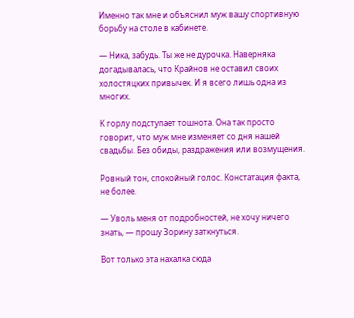Именно так мне и объяснил муж вашу спортивную борьбу на столе в кабинете.

— Ника, забудь. Ты же не дурочка. Наверняка догадывалась, что Крайнов не оставил своих холостяцких привычек. И я всего лишь одна из многих.

К горлу подступает тошнота. Она так просто говорит, что муж мне изменяет со дня нашей свадьбы. Без обиды, раздражения или возмущения.

Ровный тон, спокойный голос. Констатация факта, не более.

— Уволь меня от подробностей, не хочу ничего знать, — прошу Зорину заткнуться.

Вот только эта нахалка сюда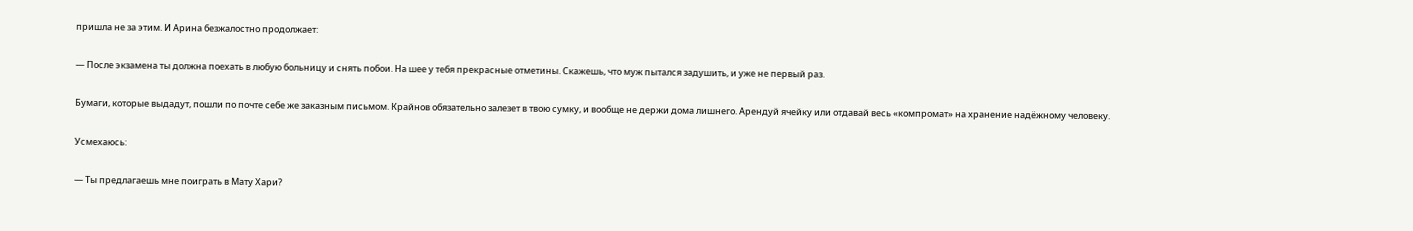пришла не за этим. И Арина безжалостно продолжает:

— После экзамена ты должна поехать в любую больницу и снять побои. На шее у тебя прекрасные отметины. Скажешь, что муж пытался задушить, и уже не первый раз.

Бумаги, которые выдадут, пошли по почте себе же заказным письмом. Крайнов обязательно залезет в твою сумку, и вообще не держи дома лишнего. Арендуй ячейку или отдавай весь «компромат» на хранение надёжному человеку.

Усмехаюсь:

— Ты предлагаешь мне поиграть в Мату Хари?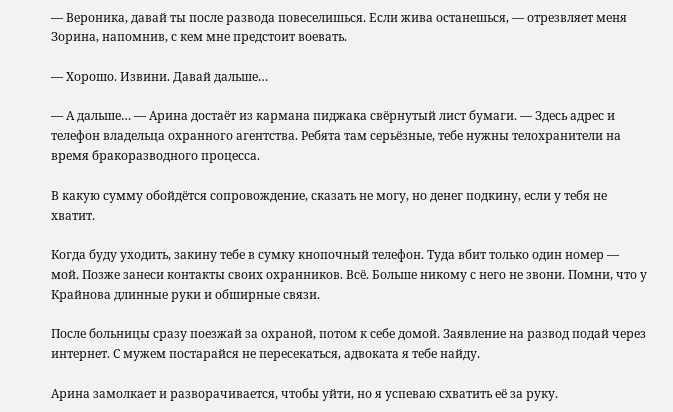— Вероника, давай ты после развода повеселишься. Если жива останешься, — отрезвляет меня Зорина, напомнив, с кем мне предстоит воевать.

— Хорошо. Извини. Давай дальше…

— А дальше… — Арина достаёт из кармана пиджака свёрнутый лист бумаги. — Здесь адрес и телефон владельца охранного агентства. Ребята там серьёзные, тебе нужны телохранители на время бракоразводного процесса.

В какую сумму обойдётся сопровождение, сказать не могу, но денег подкину, если у тебя не хватит.

Когда буду уходить, закину тебе в сумку кнопочный телефон. Туда вбит только один номер — мой. Позже занеси контакты своих охранников. Всё. Больше никому с него не звони. Помни, что у Крайнова длинные руки и обширные связи.

После больницы сразу поезжай за охраной, потом к себе домой. Заявление на развод подай через интернет. С мужем постарайся не пересекаться, адвоката я тебе найду.

Арина замолкает и разворачивается, чтобы уйти, но я успеваю схватить её за руку.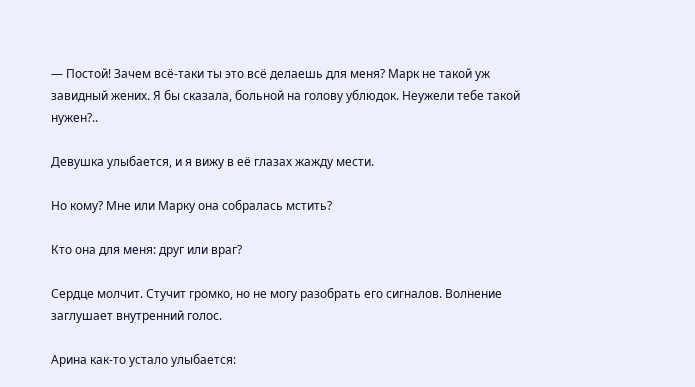— Постой! Зачем всё-таки ты это всё делаешь для меня? Марк не такой уж завидный жених. Я бы сказала, больной на голову ублюдок. Неужели тебе такой нужен?..

Девушка улыбается, и я вижу в её глазах жажду мести.

Но кому? Мне или Марку она собралась мстить?

Кто она для меня: друг или враг?

Сердце молчит. Стучит громко, но не могу разобрать его сигналов. Волнение заглушает внутренний голос.

Арина как-то устало улыбается: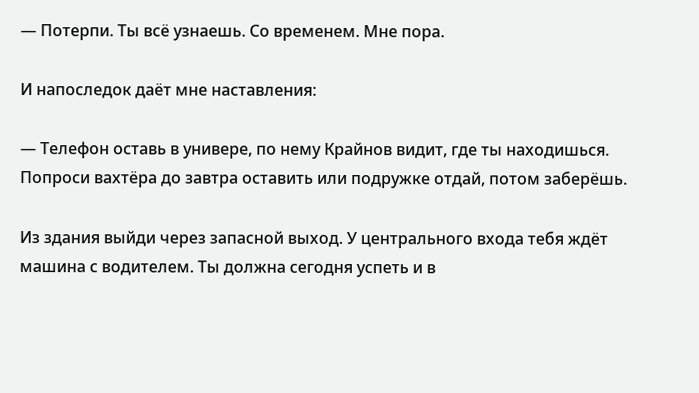— Потерпи. Ты всё узнаешь. Со временем. Мне пора.

И напоследок даёт мне наставления:

— Телефон оставь в универе, по нему Крайнов видит, где ты находишься. Попроси вахтёра до завтра оставить или подружке отдай, потом заберёшь.

Из здания выйди через запасной выход. У центрального входа тебя ждёт машина с водителем. Ты должна сегодня успеть и в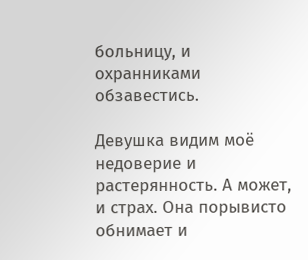больницу, и охранниками обзавестись.

Девушка видим моё недоверие и растерянность. А может, и страх. Она порывисто обнимает и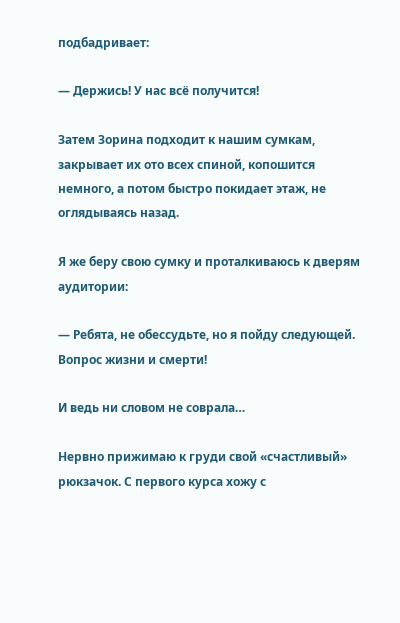подбадривает:

— Держись! У нас всё получится!

Затем Зорина подходит к нашим сумкам, закрывает их ото всех спиной, копошится немного, а потом быстро покидает этаж, не оглядываясь назад.

Я же беру свою сумку и проталкиваюсь к дверям аудитории:

— Ребята, не обессудьте, но я пойду следующей. Вопрос жизни и смерти!

И ведь ни словом не соврала…

Нервно прижимаю к груди свой «счастливый» рюкзачок. С первого курса хожу с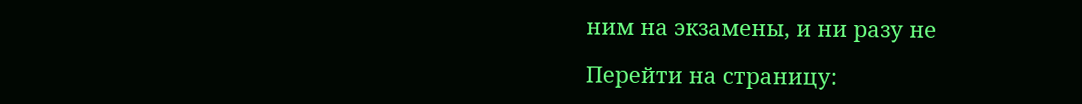ним на экзамены, и ни разу не

Перейти на страницу: